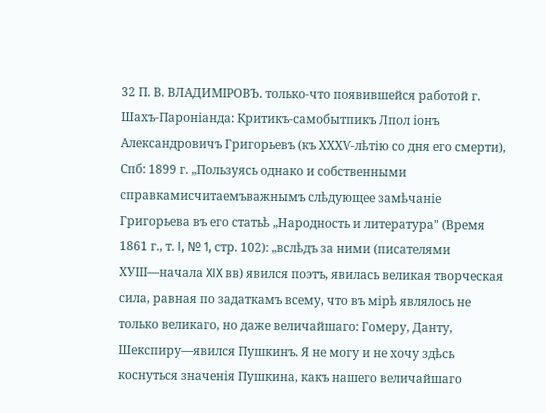32 П. В. ВЛАДИМІРОВЪ. только-что появившейся работой г. Шахъ-Пароніанда: Критикъ-самобытпикъ Лпол іонъ Александровичъ Григорьевъ (къ ХХХѴ-лѣтію со дня его смерти), Спб: 1899 г. „Пользуясь однако и собственными справкамисчитаемъважнымъ слѣдующее замѣчаніе Григорьева въ его статьѣ „Народность и литература" (Время 1861 г., т. I, № 1, стр. 102): „вслѣдъ за ними (писателями ХУІІІ—начала XIX вв) явился поэтъ, явилась великая творческая сила, равная по задаткамъ всему, что въ мірѣ являлось не только великаго, но даже величайшаго: Гомеру, Данту, Шекспиру—явился Пушкинъ. Я не могу и не хочу здѣсь коснуться значенія Пушкина, какъ нашего величайшаго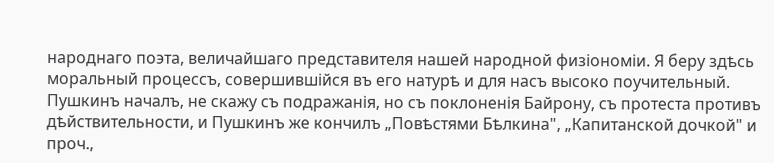народнаго поэта, величайшаго представителя нашей народной физіономіи. Я беру здѣсь моральный процессъ, совершившійся въ его натурѣ и для насъ высоко поучительный. Пушкинъ началъ, не скажу съ подражанія, но съ поклоненія Байрону, съ протеста противъ дѣйствительности, и Пушкинъ же кончилъ „Повѣстями Бѣлкина", „Капитанской дочкой" и проч.,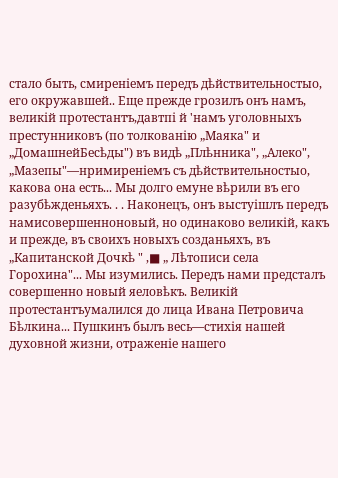стало быть, смиреніемъ передъ дѣйствительностыо, его окружавшей.. Еще прежде грозилъ онъ намъ, великій протестантъ,давтпі й 'намъ уголовныхъ престунниковъ (по толкованію „Маяка" и „ДомашнейБесѣды") въ видѣ „Плѣнника", „Алеко", „Мазепы"—нримиреніемъ съ дѣйствительностыо, какова она есть... Мы долго емуне вѣрили въ его разубѣжденьяхъ. . . Наконецъ, онъ выстуішлъ передъ намисовершенноновый, но одинаково великій, какъ и прежде, въ своихъ новыхъ созданьяхъ, въ „Капитанской Дочкѣ " ,■ „ Лѣтописи села Горохина"... Мы изумились. Передъ нами предсталъ совершенно новый яеловѣкъ. Великій протестантъумалился до лица Ивана Петровича Бѣлкина... Пушкинъ былъ весь—стихія нашей духовной жизни, отраженіе нашего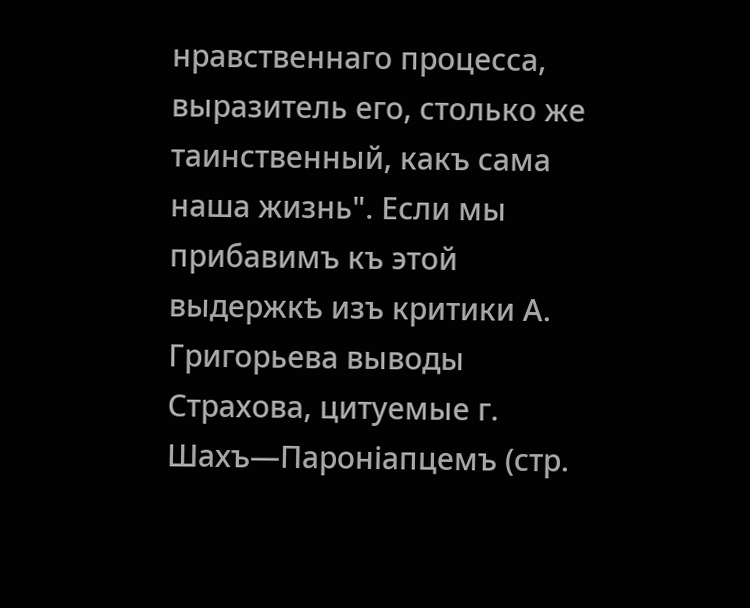нравственнаго процесса, выразитель его, столько же таинственный, какъ сама наша жизнь". Если мы прибавимъ къ этой выдержкѣ изъ критики А. Григорьева выводы Страхова, цитуемые г. Шахъ—Пароніапцемъ (стр.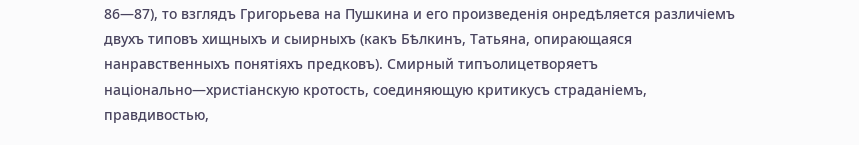86—87), то взглядъ Григорьева на Пушкина и его произведенія онредѣляется различіемъ двухъ типовъ хищныхъ и сыирныхъ (какъ Бѣлкинъ, Татьяна, опирающаяся нанравственныхъ понятіяхъ предковъ). Смирный типъолицетворяетъ національно—христіанскую кротость, соединяющую критикусъ страданіемъ, правдивостью,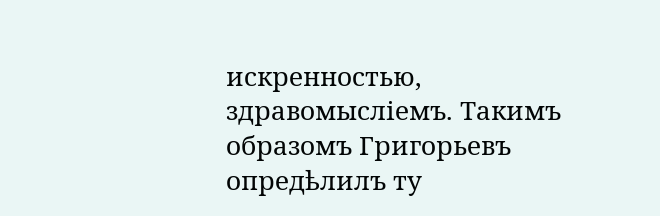искренностью, здравомысліемъ. Такимъ образомъ Григорьевъ опредѣлилъ ту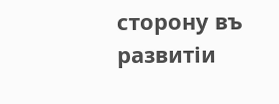сторону въ развитіи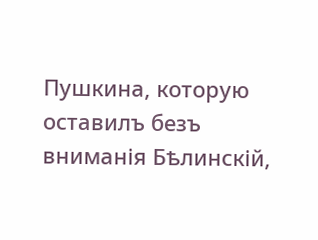Пушкина, которую оставилъ безъ вниманія Бѣлинскій,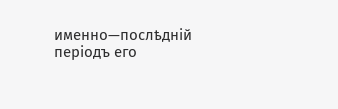именно—послѣдній періодъ его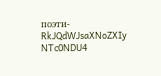поэти-
RkJQdWJsaXNoZXIy NTc0NDU4